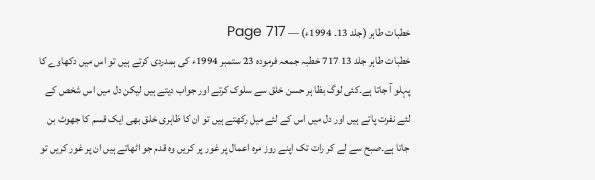خطبات طاہر (جلد 13۔ 1994ء) — Page 717
خطبات طاہر جلد 13 717 خطبہ جمعہ فرموده 23 ستمبر 1994ء کی ہمدردی کرتے ہیں تو اس میں دکھاوے کا پہلو آ جاتا ہے۔کئی لوگ بظا ہر حسن خلق سے سلوک کرتے اور جواب دیتے ہیں لیکن دل میں اس شخص کے لئے نفرت پاتے ہیں اور دل میں اس کے لئے میل رکھتے ہیں تو ان کا ظاہری خلق بھی ایک قسم کا جھوٹ بن جاتا ہے۔صبح سے لے کر رات تک اپنے روز مرہ اعمال پر غور پر کریں وہ قدم جو اٹھاتے ہیں ان پر غور کریں تو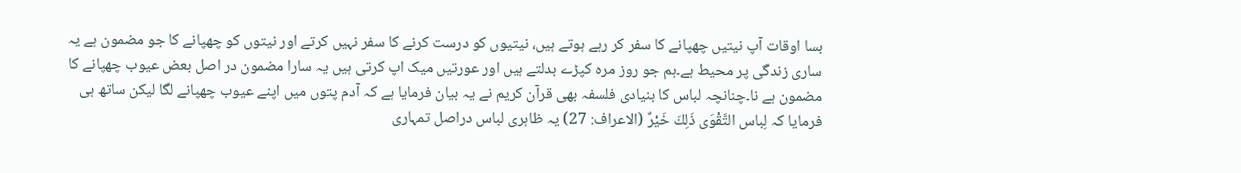بسا اوقات آپ نیتیں چھپانے کا سفر کر رہے ہوتے ہیں، نیتیوں کو درست کرنے کا سفر نہیں کرتے اور نیتوں کو چھپانے کا جو مضمون ہے یہ ساری زندگی پر محیط ہے۔ہم جو روز مرہ کپڑے بدلتے ہیں اور عورتیں میک اپ کرتی ہیں یہ سارا مضمون در اصل بعض عیوب چھپانے کا مضمون ہے نا۔چنانچہ لباس کا بنیادی فلسفہ بھی قرآن کریم نے یہ بیان فرمایا ہے کہ آدم پتوں میں اپنے عیوب چھپانے لگا لیکن ساتھ ہی فرمایا کہ لِباس التَّقْوَى ذَلِكَ خَيْرٌ (الاعراف: 27) یہ ظاہری لباس دراصل تمہاری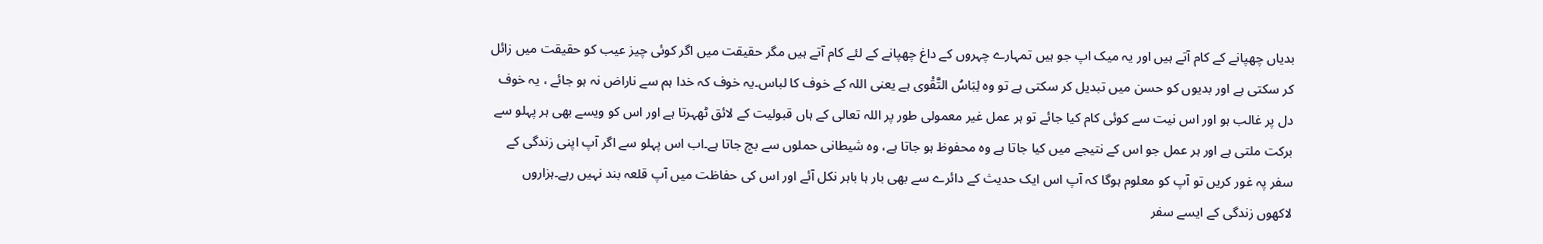بدیاں چھپانے کے کام آتے ہیں اور یہ میک اپ جو ہیں تمہارے چہروں کے داغ چھپانے کے لئے کام آتے ہیں مگر حقیقت میں اگر کوئی چیز عیب کو حقیقت میں زائل کر سکتی ہے اور بدیوں کو حسن میں تبدیل کر سکتی ہے تو وہ لِبَاسُ التَّقْوى ہے یعنی اللہ کے خوف کا لباس۔یہ خوف کہ خدا ہم سے ناراض نہ ہو جائے ، یہ خوف دل پر غالب ہو اور اس نیت سے کوئی کام کیا جائے تو ہر عمل غیر معمولی طور پر اللہ تعالی کے ہاں قبولیت کے لائق ٹھہرتا ہے اور اس کو ویسے بھی ہر پہلو سے برکت ملتی ہے اور ہر عمل جو اس کے نتیجے میں کیا جاتا ہے وہ محفوظ ہو جاتا ہے، وہ شیطانی حملوں سے بچ جاتا ہے۔اب اس پہلو سے اگر آپ اپنی زندگی کے سفر پہ غور کریں تو آپ کو معلوم ہوگا کہ آپ اس ایک حدیث کے دائرے سے بھی بار ہا باہر نکل آئے اور اس کی حفاظت میں آپ قلعہ بند نہیں رہے۔ہزاروں لاکھوں زندگی کے ایسے سفر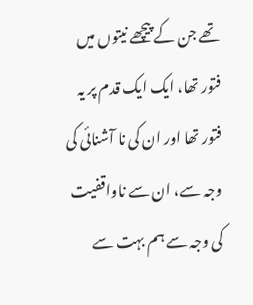تھے جن کے پیچھے نیتوں میں فتور تھا، ایک ایک قدم پر یہ فتور تھا اور ان کی نا آشنائی کی وجہ سے، ان سے ناواقفیت کی وجہ سے ہم بہت سے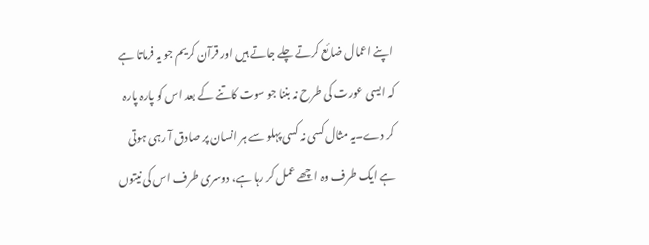اپنے اعمال ضائع کرتے چلے جاتے ہیں اور قرآن کریم جو یہ فرماتا ہے کہ ایسی عورت کی طرح نہ بننا جو سوت کاتنے کے بعد اس کو پارہ پارہ کر دے۔یہ مثال کسی نہ کسی پہلو سے ہر انسان پر صادق آ رہی ہوتی ہے ایک طرف وہ اچھے عمل کر رہا ہے، دوسری طرف اس کی نیتوں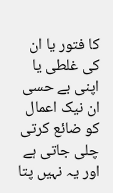کا فتور یا ان کی غلطی یا اپنی بے حسی ان نیک اعمال کو ضائع کرتی چلی جاتی ہے اور یہ نہیں پتا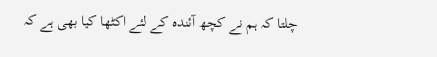چلتا کہ ہم نے کچھ آئندہ کے لئے اکٹھا کیا بھی ہے کہ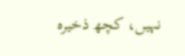نہیں، کچھ ذخیرہ